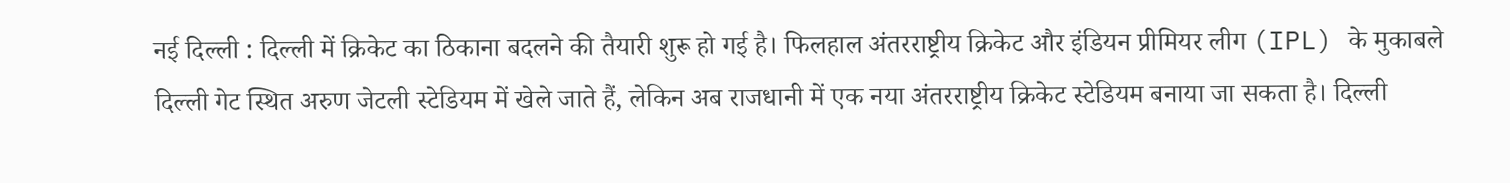नई दिल्ली : दिल्ली में क्रिकेट का ठिकाना बदलने की तैयारी शुरू हो गई है। फिलहाल अंतरराष्ट्रीय क्रिकेट और इंडियन प्रीमियर लीग (IPL) के मुकाबले दिल्ली गेट स्थित अरुण जेटली स्टेडियम में खेले जाते हैं, लेकिन अब राजधानी में एक नया अंतरराष्ट्रीय क्रिकेट स्टेडियम बनाया जा सकता है। दिल्ली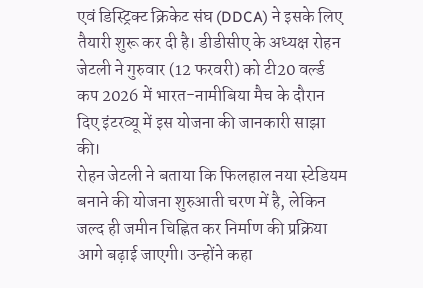एवं डिस्ट्रिक्ट क्रिकेट संघ (DDCA) ने इसके लिए तैयारी शुरू कर दी है। डीडीसीए के अध्यक्ष रोहन जेटली ने गुरुवार (12 फरवरी) को टी20 वर्ल्ड कप 2026 में भारत-नामीबिया मैच के दौरान दिए इंटरव्यू में इस योजना की जानकारी साझा की।
रोहन जेटली ने बताया कि फिलहाल नया स्टेडियम बनाने की योजना शुरुआती चरण में है, लेकिन जल्द ही जमीन चिह्नित कर निर्माण की प्रक्रिया आगे बढ़ाई जाएगी। उन्होंने कहा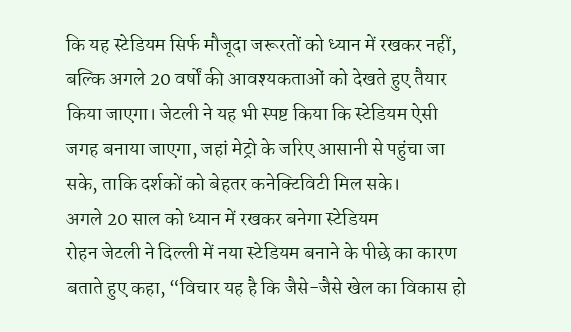कि यह स्टेडियम सिर्फ मौजूदा जरूरतों को ध्यान में रखकर नहीं, बल्कि अगले 20 वर्षों की आवश्यकताओं को देखते हुए तैयार किया जाएगा। जेटली ने यह भी स्पष्ट किया कि स्टेडियम ऐसी जगह बनाया जाएगा, जहां मेट्रो के जरिए आसानी से पहुंचा जा सके, ताकि दर्शकों को बेहतर कनेक्टिविटी मिल सके।
अगले 20 साल को ध्यान में रखकर बनेगा स्टेडियम
रोहन जेटली ने दिल्ली में नया स्टेडियम बनाने के पीछे का कारण बताते हुए कहा, “विचार यह है कि जैसे-जैसे खेल का विकास हो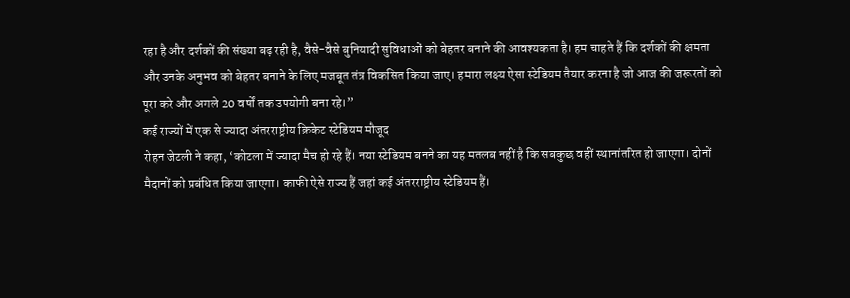रहा है और दर्शकों की संख्या बढ़ रही है, वैसे-वैसे बुनियादी सुविधाओं को बेहतर बनाने की आवश्यकता है। हम चाहते हैं कि दर्शकों की क्षमता और उनके अनुभव को बेहतर बनाने के लिए मजबूत तंत्र विकसित किया जाए। हमारा लक्ष्य ऐसा स्टेडियम तैयार करना है जो आज की जरूरतों को पूरा करे और अगले 20 वर्षों तक उपयोगी बना रहे।”
कई राज्यों में एक से ज्यादा अंतरराष्ट्रीय क्रिकेट स्टेडियम मौजूद
रोहन जेटली ने कहा, ‘कोटला में ज्यादा मैच हो रहे हैं। नया स्टेडियम बनने का यह मतलब नहीं है कि सबकुछ वहीं स्थानांतरित हो जाएगा। दोनों मैदानों को प्रबंधित किया जाएगा। काफी ऐसे राज्य हैं जहां कई अंतरराष्ट्रीय स्टेडियम हैं।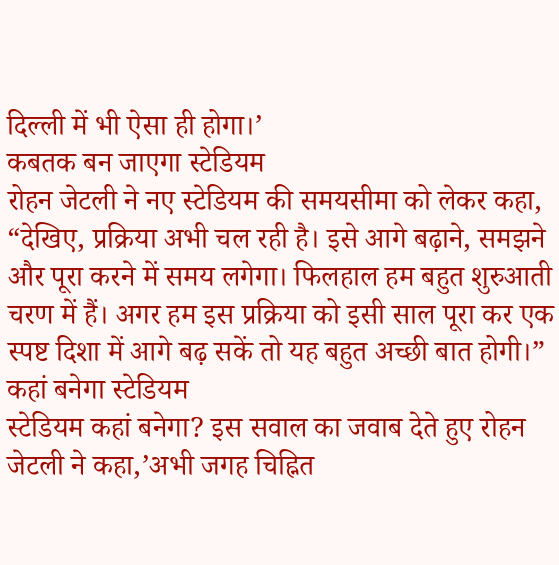दिल्ली में भी ऐसा ही होगा।’
कबतक बन जाएगा स्टेडियम
रोहन जेटली ने नए स्टेडियम की समयसीमा को लेकर कहा, “देखिए, प्रक्रिया अभी चल रही है। इसे आगे बढ़ाने, समझने और पूरा करने में समय लगेगा। फिलहाल हम बहुत शुरुआती चरण में हैं। अगर हम इस प्रक्रिया को इसी साल पूरा कर एक स्पष्ट दिशा में आगे बढ़ सकें तो यह बहुत अच्छी बात होगी।”
कहां बनेगा स्टेडियम
स्टेडियम कहां बनेगा? इस सवाल का जवाब देते हुए रोहन जेटली ने कहा,’अभी जगह चिह्नित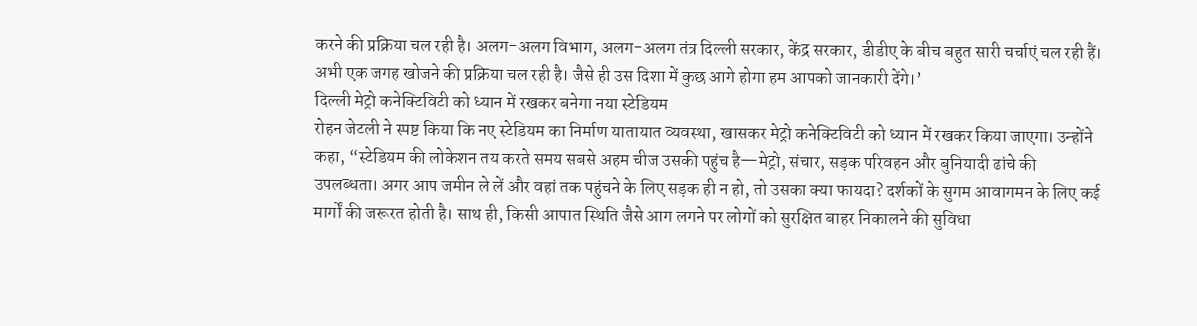करने की प्रक्रिया चल रही है। अलग-अलग विभाग, अलग-अलग तंत्र दिल्ली सरकार, केंद्र सरकार, डीडीए के बीच बहुत सारी चर्चाएं चल रही हैं। अभी एक जगह खोजने की प्रक्रिया चल रही है। जैसे ही उस दिशा में कुछ आगे होगा हम आपको जानकारी देंगे।’
दिल्ली मेट्रो कनेक्टिविटी को ध्यान में रखकर बनेगा नया स्टेडियम
रोहन जेटली ने स्पष्ट किया कि नए स्टेडियम का निर्माण यातायात व्यवस्था, खासकर मेट्रो कनेक्टिविटी को ध्यान में रखकर किया जाएगा। उन्होंने कहा, “स्टेडियम की लोकेशन तय करते समय सबसे अहम चीज उसकी पहुंच है—मेट्रो, संचार, सड़क परिवहन और बुनियादी ढांचे की उपलब्धता। अगर आप जमीन ले लें और वहां तक पहुंचने के लिए सड़क ही न हो, तो उसका क्या फायदा? दर्शकों के सुगम आवागमन के लिए कई मार्गों की जरूरत होती है। साथ ही, किसी आपात स्थिति जैसे आग लगने पर लोगों को सुरक्षित बाहर निकालने की सुविधा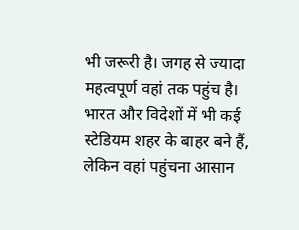भी जरूरी है। जगह से ज्यादा महत्वपूर्ण वहां तक पहुंच है। भारत और विदेशों में भी कई स्टेडियम शहर के बाहर बने हैं, लेकिन वहां पहुंचना आसान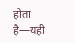होता है—यही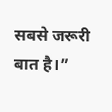सबसे जरूरी बात है।”